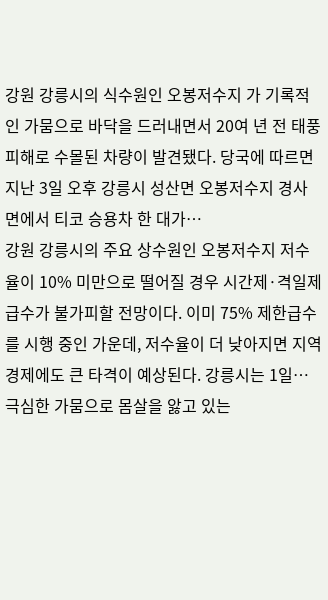강원 강릉시의 식수원인 오봉저수지 가 기록적인 가뭄으로 바닥을 드러내면서 20여 년 전 태풍 피해로 수몰된 차량이 발견됐다. 당국에 따르면 지난 3일 오후 강릉시 성산면 오봉저수지 경사면에서 티코 승용차 한 대가…
강원 강릉시의 주요 상수원인 오봉저수지 저수율이 10% 미만으로 떨어질 경우 시간제·격일제 급수가 불가피할 전망이다. 이미 75% 제한급수를 시행 중인 가운데, 저수율이 더 낮아지면 지역 경제에도 큰 타격이 예상된다. 강릉시는 1일…
극심한 가뭄으로 몸살을 앓고 있는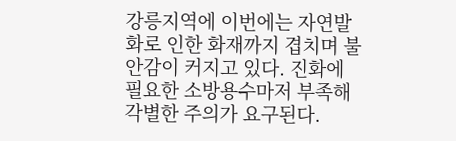강릉지역에 이번에는 자연발화로 인한 화재까지 겹치며 불안감이 커지고 있다. 진화에 필요한 소방용수마저 부족해 각별한 주의가 요구된다.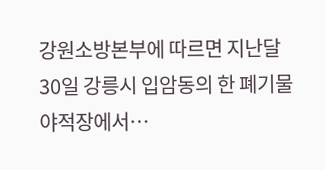강원소방본부에 따르면 지난달 30일 강릉시 입암동의 한 폐기물 야적장에서…